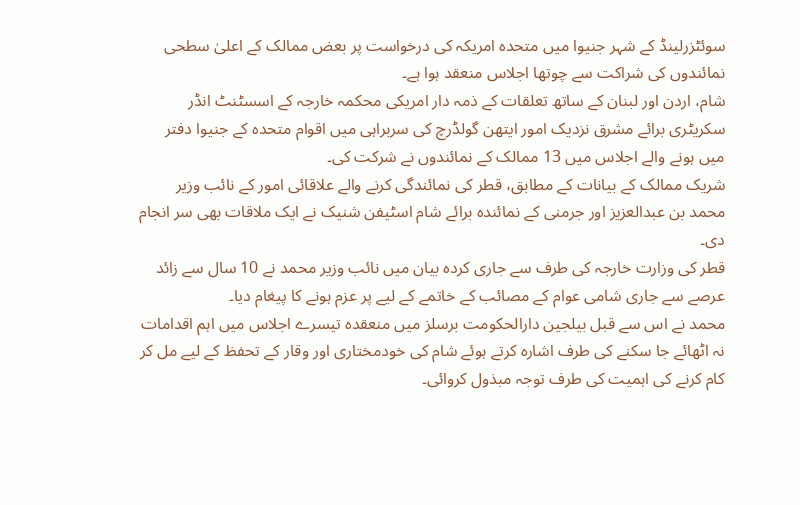سوئٹزرلینڈ کے شہر جنیوا میں متحدہ امریکہ کی درخواست پر بعض ممالک کے اعلیٰ سطحی نمائندوں کی شراکت سے چوتھا اجلاس منعقد ہوا ہے۔
شام، اردن اور لبنان کے ساتھ تعلقات کے ذمہ دار امریکی محکمہ خارجہ کے اسسٹنٹ انڈر سکریٹری برائے مشرق نزدیک امور ایتھن گولڈرچ کی سربراہی میں اقوام متحدہ کے جنیوا دفتر میں ہونے والے اجلاس میں 13 ممالک کے نمائندوں نے شرکت کی۔
شریک ممالک کے بیانات کے مطابق، قطر کی نمائندگی کرنے والے علاقائی امور کے نائب وزیر محمد بن عبدالعزیز اور جرمنی کے نمائندہ برائے شام اسٹیفن شنیک نے ایک ملاقات بھی سر انجام دی۔
قطر کی وزارت خارجہ کی طرف سے جاری کردہ بیان میں نائب وزیر محمد نے 10 سال سے زائد عرصے سے جاری شامی عوام کے مصائب کے خاتمے کے لیے پر عزم ہونے کا پیغام دیا۔
محمد نے اس سے قبل بیلجین دارالحکومت برسلز میں منعقدہ تیسرے اجلاس میں اہم اقدامات نہ اٹھائے جا سکنے کی طرف اشارہ کرتے ہوئے شام کی خودمختاری اور وقار کے تحفظ کے لیے مل کر کام کرنے کی اہمیت کی طرف توجہ مبذول کروائی۔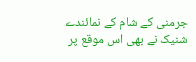جرمنی کے شام کے نمائندے شنیک نے بھی اس موقع پر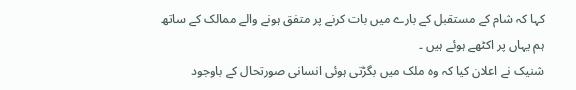کہا کہ شام کے مستقبل کے بارے میں بات کرنے پر متفق ہونے والے ممالک کے ساتھ ہم یہاں پر اکٹھے ہوئے ہیں ۔
شنیک نے اعلان کیا کہ وہ ملک میں بگڑتی ہوئی انسانی صورتحال کے باوجود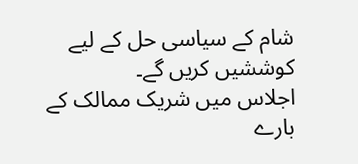شام کے سیاسی حل کے لیے کوششیں کریں گے۔
اجلاس میں شریک ممالک کے بارے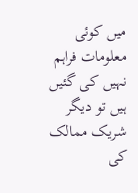میں کوئی معلومات فراہم نہیں کی گئیں ہیں تو دیگر شریک ممالک کی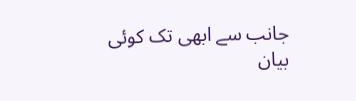جانب سے ابھی تک کوئی بیان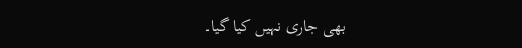بھی جاری نہیں کیا گیا۔